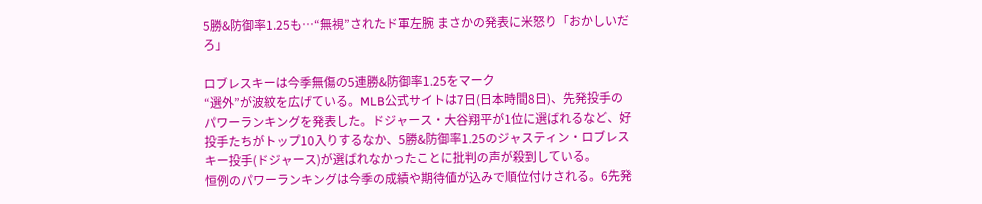5勝&防御率1.25も…“無視”されたド軍左腕 まさかの発表に米怒り「おかしいだろ」

ロブレスキーは今季無傷の5連勝&防御率1.25をマーク
“選外”が波紋を広げている。MLB公式サイトは7日(日本時間8日)、先発投手のパワーランキングを発表した。ドジャース・大谷翔平が1位に選ばれるなど、好投手たちがトップ10入りするなか、5勝&防御率1.25のジャスティン・ロブレスキー投手(ドジャース)が選ばれなかったことに批判の声が殺到している。
恒例のパワーランキングは今季の成績や期待値が込みで順位付けされる。6先発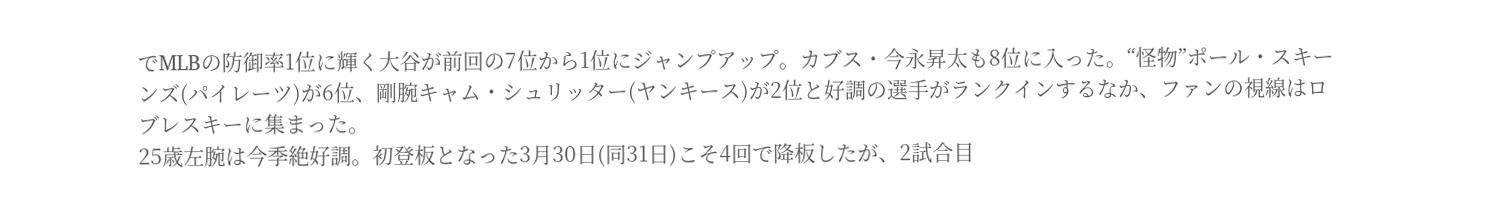でMLBの防御率1位に輝く大谷が前回の7位から1位にジャンプアップ。カブス・今永昇太も8位に入った。“怪物”ポール・スキーンズ(パイレーツ)が6位、剛腕キャム・シュリッター(ヤンキース)が2位と好調の選手がランクインするなか、ファンの視線はロブレスキーに集まった。
25歳左腕は今季絶好調。初登板となった3月30日(同31日)こそ4回で降板したが、2試合目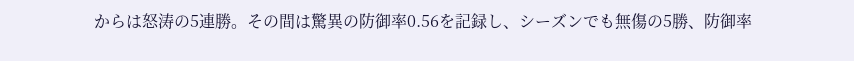からは怒涛の5連勝。その間は驚異の防御率0.56を記録し、シーズンでも無傷の5勝、防御率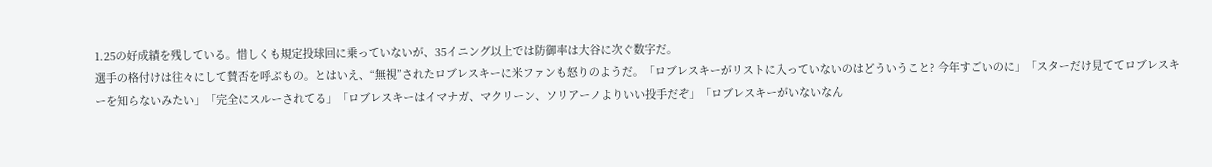1.25の好成績を残している。惜しくも規定投球回に乗っていないが、35イニング以上では防御率は大谷に次ぐ数字だ。
選手の格付けは往々にして賛否を呼ぶもの。とはいえ、“無視”されたロブレスキーに米ファンも怒りのようだ。「ロブレスキーがリストに入っていないのはどういうこと? 今年すごいのに」「スターだけ見ててロブレスキーを知らないみたい」「完全にスルーされてる」「ロブレスキーはイマナガ、マクリーン、ソリアーノよりいい投手だぞ」「ロブレスキーがいないなん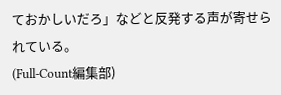ておかしいだろ」などと反発する声が寄せられている。
(Full-Count編集部)